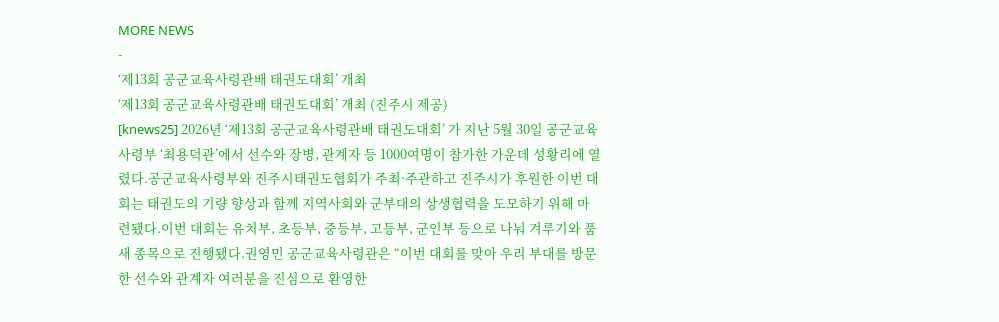MORE NEWS
-
‘제13회 공군교육사령관배 태권도대회’ 개최
‘제13회 공군교육사령관배 태권도대회’ 개최 (진주시 제공)
[knews25] 2026년 ‘제13회 공군교육사령관배 태권도대회’ 가 지난 5월 30일 공군교육사령부 ‘최용덕관’에서 선수와 장병, 관계자 등 1000여명이 참가한 가운데 성황리에 열렸다.공군교육사령부와 진주시태권도협회가 주최·주관하고 진주시가 후원한 이번 대회는 태권도의 기량 향상과 함께 지역사회와 군부대의 상생협력을 도모하기 위해 마련됐다.이번 대회는 유치부, 초등부, 중등부, 고등부, 군인부 등으로 나눠 겨루기와 품새 종목으로 진행됐다.권영민 공군교육사령관은 “이번 대회를 맞아 우리 부대를 방문한 선수와 관계자 여러분을 진심으로 환영한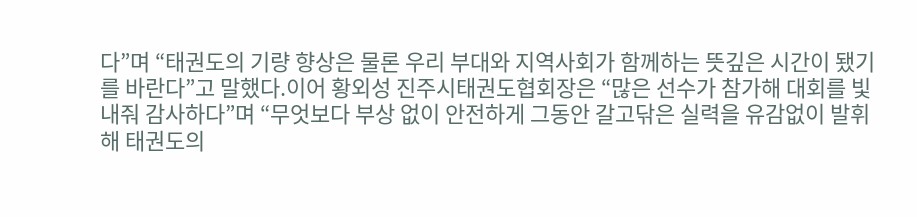다”며 “태권도의 기량 향상은 물론 우리 부대와 지역사회가 함께하는 뜻깊은 시간이 됐기를 바란다”고 말했다.이어 황외성 진주시태권도협회장은 “많은 선수가 참가해 대회를 빛내줘 감사하다”며 “무엇보다 부상 없이 안전하게 그동안 갈고닦은 실력을 유감없이 발휘해 태권도의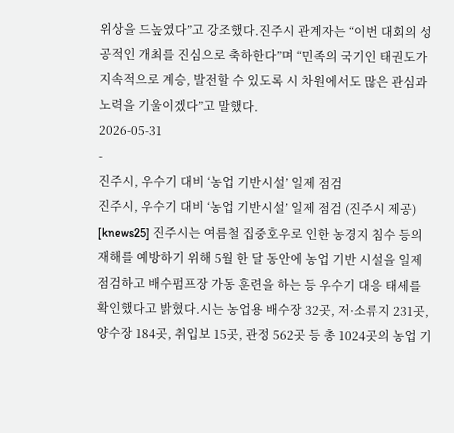위상을 드높였다”고 강조했다.진주시 관계자는 “이번 대회의 성공적인 개최를 진심으로 축하한다”며 “민족의 국기인 태권도가 지속적으로 계승, 발전할 수 있도록 시 차원에서도 많은 관심과 노력을 기울이겠다”고 말했다.
2026-05-31
-
진주시, 우수기 대비 ‘농업 기반시설’ 일제 점검
진주시, 우수기 대비 ‘농업 기반시설’ 일제 점검 (진주시 제공)
[knews25] 진주시는 여름철 집중호우로 인한 농경지 침수 등의 재해를 예방하기 위해 5월 한 달 동안에 농업 기반 시설을 일제 점검하고 배수펌프장 가동 훈련을 하는 등 우수기 대응 태세를 확인했다고 밝혔다.시는 농업용 배수장 32곳, 저·소류지 231곳, 양수장 184곳, 취입보 15곳, 관정 562곳 등 총 1024곳의 농업 기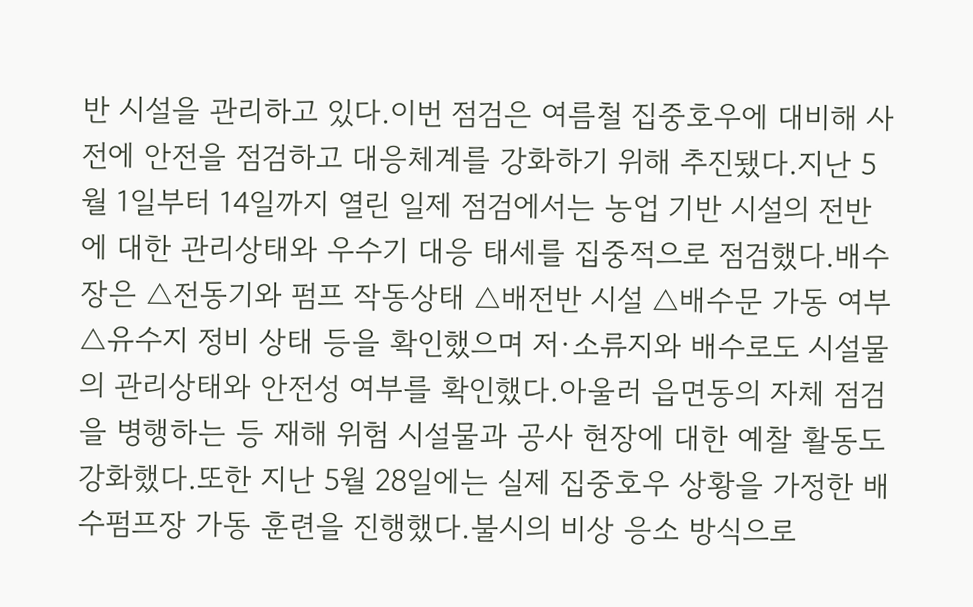반 시설을 관리하고 있다.이번 점검은 여름철 집중호우에 대비해 사전에 안전을 점검하고 대응체계를 강화하기 위해 추진됐다.지난 5월 1일부터 14일까지 열린 일제 점검에서는 농업 기반 시설의 전반에 대한 관리상태와 우수기 대응 태세를 집중적으로 점검했다.배수장은 △전동기와 펌프 작동상태 △배전반 시설 △배수문 가동 여부 △유수지 정비 상태 등을 확인했으며 저·소류지와 배수로도 시설물의 관리상태와 안전성 여부를 확인했다.아울러 읍면동의 자체 점검을 병행하는 등 재해 위험 시설물과 공사 현장에 대한 예찰 활동도 강화했다.또한 지난 5월 28일에는 실제 집중호우 상황을 가정한 배수펌프장 가동 훈련을 진행했다.불시의 비상 응소 방식으로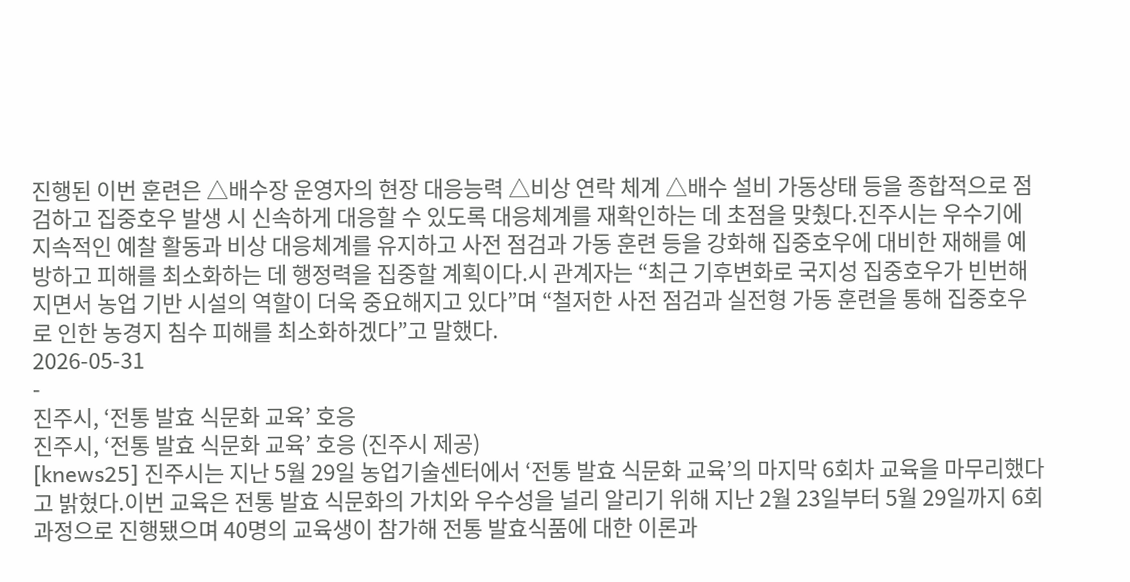진행된 이번 훈련은 △배수장 운영자의 현장 대응능력 △비상 연락 체계 △배수 설비 가동상태 등을 종합적으로 점검하고 집중호우 발생 시 신속하게 대응할 수 있도록 대응체계를 재확인하는 데 초점을 맞췄다.진주시는 우수기에 지속적인 예찰 활동과 비상 대응체계를 유지하고 사전 점검과 가동 훈련 등을 강화해 집중호우에 대비한 재해를 예방하고 피해를 최소화하는 데 행정력을 집중할 계획이다.시 관계자는 “최근 기후변화로 국지성 집중호우가 빈번해지면서 농업 기반 시설의 역할이 더욱 중요해지고 있다”며 “철저한 사전 점검과 실전형 가동 훈련을 통해 집중호우로 인한 농경지 침수 피해를 최소화하겠다”고 말했다.
2026-05-31
-
진주시, ‘전통 발효 식문화 교육’ 호응
진주시, ‘전통 발효 식문화 교육’ 호응 (진주시 제공)
[knews25] 진주시는 지난 5월 29일 농업기술센터에서 ‘전통 발효 식문화 교육’의 마지막 6회차 교육을 마무리했다고 밝혔다.이번 교육은 전통 발효 식문화의 가치와 우수성을 널리 알리기 위해 지난 2월 23일부터 5월 29일까지 6회 과정으로 진행됐으며 40명의 교육생이 참가해 전통 발효식품에 대한 이론과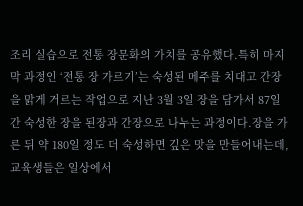조리 실습으로 전통 장문화의 가치를 공유했다.특히 마지막 과정인 ‘전통 장 가르기’는 숙성된 메주를 치대고 간장을 맑게 거르는 작업으로 지난 3월 3일 장을 담가서 87일간 숙성한 장을 된장과 간장으로 나누는 과정이다.장을 가른 뒤 약 180일 정도 더 숙성하면 깊은 맛을 만들어내는데, 교육생들은 일상에서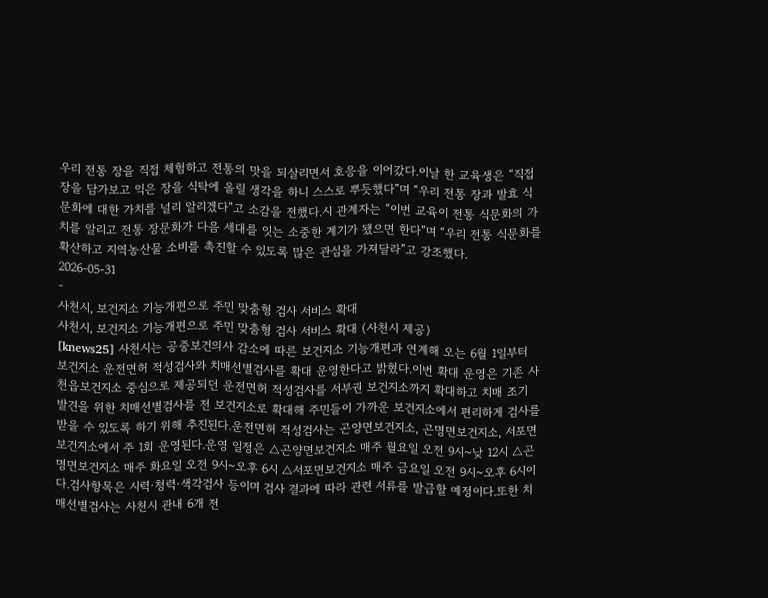우리 전통 장을 직접 체험하고 전통의 맛을 되살리면서 호응을 이어갔다.이날 한 교육생은 “직접 장을 담가보고 익은 장을 식탁에 올릴 생각을 하니 스스로 뿌듯했다”며 “우리 전통 장과 발효 식문화에 대한 가치를 널리 알리겠다”고 소감을 전했다.시 관계자는 “이번 교육이 전통 식문화의 가치를 알리고 전통 장문화가 다음 세대를 잇는 소중한 계기가 됐으면 한다”며 “우리 전통 식문화를 확산하고 지역농산물 소비를 촉진할 수 있도록 많은 관심을 가져달라”고 강조했다.
2026-05-31
-
사천시, 보건지소 기능개편으로 주민 맞춤형 검사 서비스 확대
사천시, 보건지소 기능개편으로 주민 맞춤형 검사 서비스 확대 (사천시 제공)
[knews25] 사천시는 공중보건의사 감소에 따른 보건지소 기능개편과 연계해 오는 6월 1일부터 보건지소 운전면허 적성검사와 치매선별검사를 확대 운영한다고 밝혔다.이번 확대 운영은 기존 사천읍보건지소 중심으로 제공되던 운전면허 적성검사를 서부권 보건지소까지 확대하고 치매 조기 발견을 위한 치매선별검사를 전 보건지소로 확대해 주민들이 가까운 보건지소에서 편리하게 검사를 받을 수 있도록 하기 위해 추진된다.운전면허 적성검사는 곤양면보건지소, 곤명면보건지소, 서포면보건지소에서 주 1회 운영된다.운영 일정은 △곤양면보건지소 매주 월요일 오전 9시~낮 12시 △곤명면보건지소 매주 화요일 오전 9시~오후 6시 △서포면보건지소 매주 금요일 오전 9시~오후 6시이다.검사항목은 시력·청력·색각검사 등이며 검사 결과에 따라 관련 서류를 발급할 예정이다.또한 치매선별검사는 사천시 관내 6개 전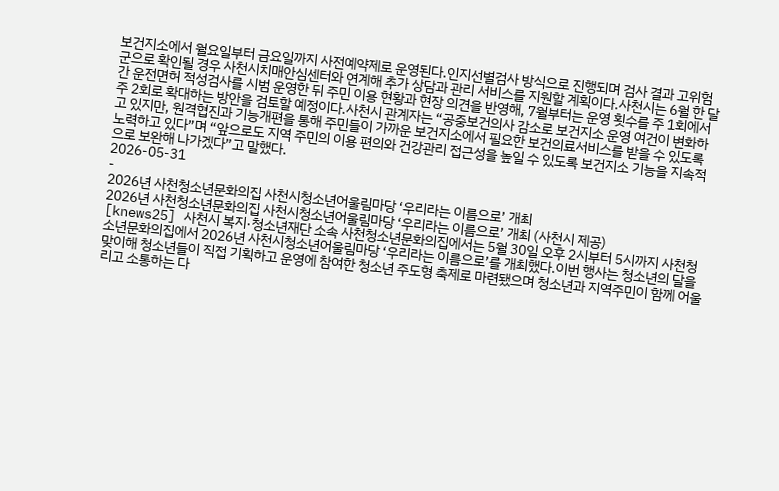보건지소에서 월요일부터 금요일까지 사전예약제로 운영된다.인지선별검사 방식으로 진행되며 검사 결과 고위험군으로 확인될 경우 사천시치매안심센터와 연계해 추가 상담과 관리 서비스를 지원할 계획이다.사천시는 6월 한 달간 운전면허 적성검사를 시범 운영한 뒤 주민 이용 현황과 현장 의견을 반영해, 7월부터는 운영 횟수를 주 1회에서 주 2회로 확대하는 방안을 검토할 예정이다.사천시 관계자는 “공중보건의사 감소로 보건지소 운영 여건이 변화하고 있지만, 원격협진과 기능개편을 통해 주민들이 가까운 보건지소에서 필요한 보건의료서비스를 받을 수 있도록 노력하고 있다”며 “앞으로도 지역 주민의 이용 편의와 건강관리 접근성을 높일 수 있도록 보건지소 기능을 지속적으로 보완해 나가겠다”고 말했다.
2026-05-31
-
2026년 사천청소년문화의집 사천시청소년어울림마당 ‘우리라는 이름으로’ 개최
2026년 사천청소년문화의집 사천시청소년어울림마당 ‘우리라는 이름으로’ 개최 (사천시 제공)
[knews25] 사천시 복지·청소년재단 소속 사천청소년문화의집에서는 5월 30일 오후 2시부터 5시까지 사천청소년문화의집에서 2026년 사천시청소년어울림마당 ‘우리라는 이름으로’를 개최했다.이번 행사는 청소년의 달을 맞이해 청소년들이 직접 기획하고 운영에 참여한 청소년 주도형 축제로 마련됐으며 청소년과 지역주민이 함께 어울리고 소통하는 다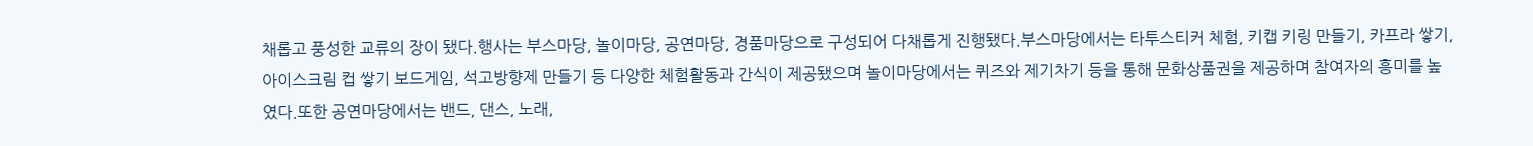채롭고 풍성한 교류의 장이 됐다.행사는 부스마당, 놀이마당, 공연마당, 경품마당으로 구성되어 다채롭게 진행됐다.부스마당에서는 타투스티커 체험, 키캡 키링 만들기, 카프라 쌓기, 아이스크림 컵 쌓기 보드게임, 석고방향제 만들기 등 다양한 체험활동과 간식이 제공됐으며 놀이마당에서는 퀴즈와 제기차기 등을 통해 문화상품권을 제공하며 참여자의 흥미를 높였다.또한 공연마당에서는 밴드, 댄스, 노래,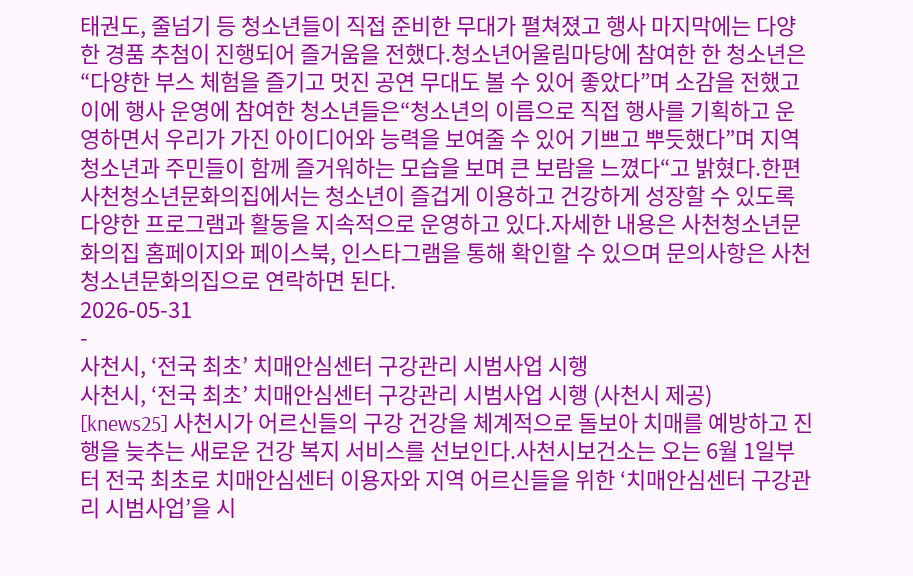태권도, 줄넘기 등 청소년들이 직접 준비한 무대가 펼쳐졌고 행사 마지막에는 다양한 경품 추첨이 진행되어 즐거움을 전했다.청소년어울림마당에 참여한 한 청소년은 “다양한 부스 체험을 즐기고 멋진 공연 무대도 볼 수 있어 좋았다”며 소감을 전했고 이에 행사 운영에 참여한 청소년들은“청소년의 이름으로 직접 행사를 기획하고 운영하면서 우리가 가진 아이디어와 능력을 보여줄 수 있어 기쁘고 뿌듯했다”며 지역 청소년과 주민들이 함께 즐거워하는 모습을 보며 큰 보람을 느꼈다“고 밝혔다.한편 사천청소년문화의집에서는 청소년이 즐겁게 이용하고 건강하게 성장할 수 있도록 다양한 프로그램과 활동을 지속적으로 운영하고 있다.자세한 내용은 사천청소년문화의집 홈페이지와 페이스북, 인스타그램을 통해 확인할 수 있으며 문의사항은 사천청소년문화의집으로 연락하면 된다.
2026-05-31
-
사천시, ‘전국 최초’ 치매안심센터 구강관리 시범사업 시행
사천시, ‘전국 최초’ 치매안심센터 구강관리 시범사업 시행 (사천시 제공)
[knews25] 사천시가 어르신들의 구강 건강을 체계적으로 돌보아 치매를 예방하고 진행을 늦추는 새로운 건강 복지 서비스를 선보인다.사천시보건소는 오는 6월 1일부터 전국 최초로 치매안심센터 이용자와 지역 어르신들을 위한 ‘치매안심센터 구강관리 시범사업’을 시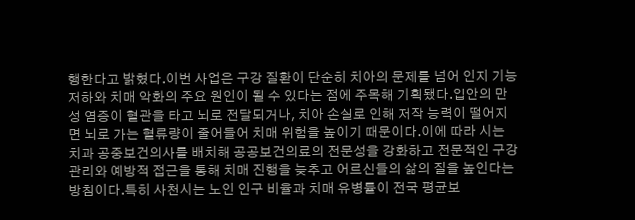행한다고 밝혔다.이번 사업은 구강 질환이 단순히 치아의 문제를 넘어 인지 기능 저하와 치매 악화의 주요 원인이 될 수 있다는 점에 주목해 기획됐다.입안의 만성 염증이 혈관을 타고 뇌로 전달되거나, 치아 손실로 인해 저작 능력이 떨어지면 뇌로 가는 혈류량이 줄어들어 치매 위험을 높이기 때문이다.이에 따라 시는 치과 공중보건의사를 배치해 공공보건의료의 전문성을 강화하고 전문적인 구강 관리와 예방적 접근을 통해 치매 진행을 늦추고 어르신들의 삶의 질을 높인다는 방침이다.특히 사천시는 노인 인구 비율과 치매 유병률이 전국 평균보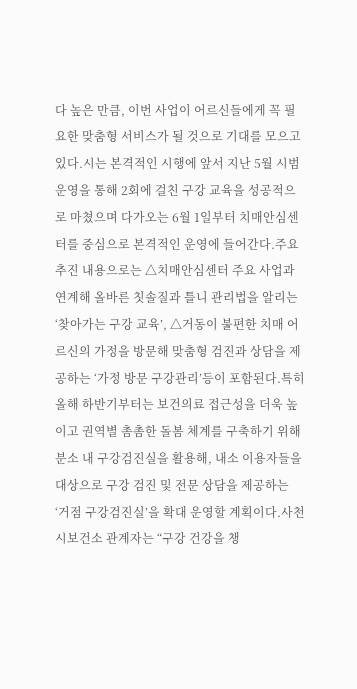다 높은 만큼, 이번 사업이 어르신들에게 꼭 필요한 맞춤형 서비스가 될 것으로 기대를 모으고 있다.시는 본격적인 시행에 앞서 지난 5월 시범 운영을 통해 2회에 걸친 구강 교육을 성공적으로 마쳤으며 다가오는 6월 1일부터 치매안심센터를 중심으로 본격적인 운영에 들어간다.주요 추진 내용으로는 △치매안심센터 주요 사업과 연계해 올바른 칫솔질과 틀니 관리법을 알리는 ‘찾아가는 구강 교육’, △거동이 불편한 치매 어르신의 가정을 방문해 맞춤형 검진과 상담을 제공하는 ‘가정 방문 구강관리’등이 포함된다.특히 올해 하반기부터는 보건의료 접근성을 더욱 높이고 권역별 촘촘한 돌봄 체계를 구축하기 위해 분소 내 구강검진실을 활용해, 내소 이용자들을 대상으로 구강 검진 및 전문 상담을 제공하는 ‘거점 구강검진실’을 확대 운영할 계획이다.사천시보건소 관계자는 “구강 건강을 챙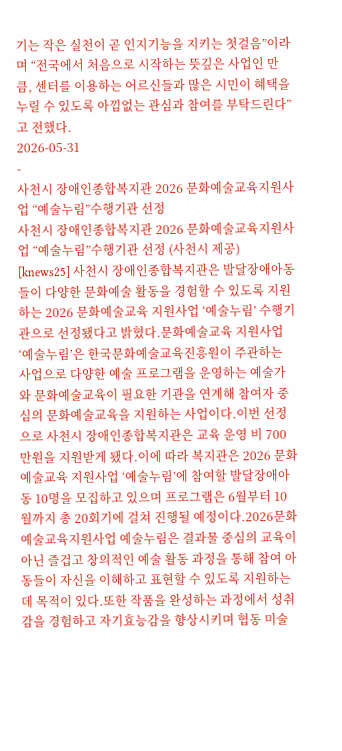기는 작은 실천이 곧 인지기능을 지키는 첫걸음”이라며 “전국에서 처음으로 시작하는 뜻깊은 사업인 만큼, 센터를 이용하는 어르신들과 많은 시민이 혜택을 누릴 수 있도록 아낌없는 관심과 참여를 부탁드린다”고 전했다.
2026-05-31
-
사천시 장애인종합복지관 2026 문화예술교육지원사업 “예술누림”수행기관 선정
사천시 장애인종합복지관 2026 문화예술교육지원사업 “예술누림”수행기관 선정 (사천시 제공)
[knews25] 사천시 장애인종합복지관은 발달장애아동들이 다양한 문화예술 활동을 경험할 수 있도록 지원하는 2026 문화예술교육 지원사업 ‘예술누림’ 수행기관으로 선정됐다고 밝혔다.문화예술교육 지원사업 ‘예술누림’은 한국문화예술교육진흥원이 주관하는 사업으로 다양한 예술 프로그램을 운영하는 예술가와 문화예술교육이 필요한 기관을 연계해 참여자 중심의 문화예술교육을 지원하는 사업이다.이번 선정으로 사천시 장애인종합복지관은 교육 운영 비 700만원을 지원받게 됐다.이에 따라 복지관은 2026 문화예술교육 지원사업 ‘예술누림’에 참여할 발달장애아동 10명을 모집하고 있으며 프로그램은 6월부터 10월까지 총 20회기에 걸쳐 진행될 예정이다.2026문화예술교육지원사업 예술누림은 결과물 중심의 교육이 아닌 즐겁고 창의적인 예술 활동 과정을 통해 참여 아동들이 자신을 이해하고 표현할 수 있도록 지원하는 데 목적이 있다.또한 작품을 완성하는 과정에서 성취감을 경험하고 자기효능감을 향상시키며 협동 미술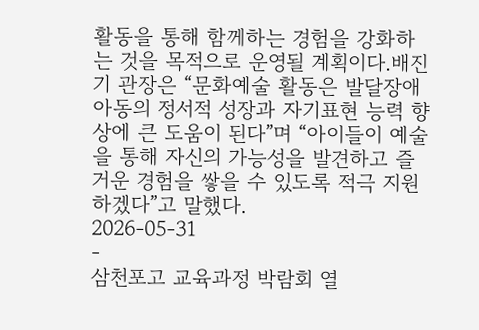활동을 통해 함께하는 경험을 강화하는 것을 목적으로 운영될 계획이다.배진기 관장은 “문화예술 활동은 발달장애아동의 정서적 성장과 자기표현 능력 향상에 큰 도움이 된다”며 “아이들이 예술을 통해 자신의 가능성을 발견하고 즐거운 경험을 쌓을 수 있도록 적극 지원하겠다”고 말했다.
2026-05-31
-
삼천포고 교육과정 박람회 열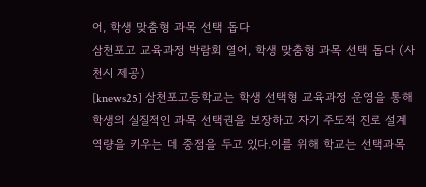어, 학생 맞춤형 과목 선택 돕다
삼천포고 교육과정 박람회 열어, 학생 맞춤형 과목 선택 돕다 (사천시 제공)
[knews25] 삼천포고등학교는 학생 선택형 교육과정 운영을 통해 학생의 실질적인 과목 선택권을 보장하고 자기 주도적 진로 설계 역량을 키우는 데 중점을 두고 있다.이를 위해 학교는 선택과목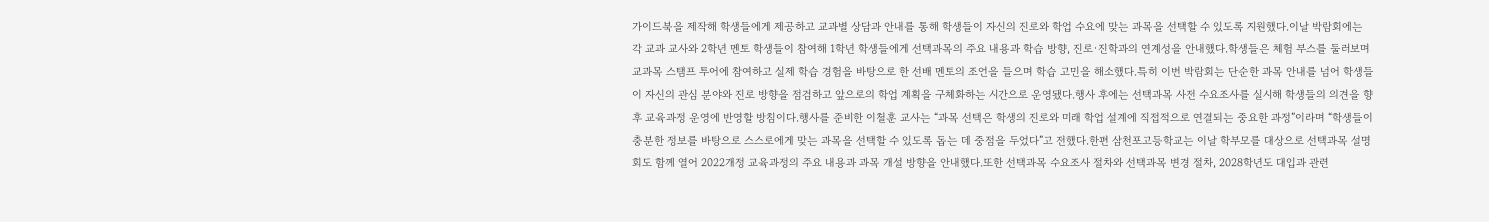가이드북을 제작해 학생들에게 제공하고 교과별 상담과 안내를 통해 학생들이 자신의 진로와 학업 수요에 맞는 과목을 선택할 수 있도록 지원했다.이날 박람회에는 각 교과 교사와 2학년 멘토 학생들이 참여해 1학년 학생들에게 선택과목의 주요 내용과 학습 방향, 진로·진학과의 연계성을 안내했다.학생들은 체험 부스를 둘러보며 교과목 스탬프 투어에 참여하고 실제 학습 경험을 바탕으로 한 선배 멘토의 조언을 들으며 학습 고민을 해소했다.특히 이번 박람회는 단순한 과목 안내를 넘어 학생들이 자신의 관심 분야와 진로 방향을 점검하고 앞으로의 학업 계획을 구체화하는 시간으로 운영됐다.행사 후에는 선택과목 사전 수요조사를 실시해 학생들의 의견을 향후 교육과정 운영에 반영할 방침이다.행사를 준비한 이철훈 교사는 “과목 선택은 학생의 진로와 미래 학업 설계에 직접적으로 연결되는 중요한 과정”이라며 “학생들이 충분한 정보를 바탕으로 스스로에게 맞는 과목을 선택할 수 있도록 돕는 데 중점을 두었다”고 전했다.한편 삼천포고등학교는 이날 학부모를 대상으로 선택과목 설명회도 함께 열어 2022개정 교육과정의 주요 내용과 과목 개설 방향을 안내했다.또한 선택과목 수요조사 절차와 선택과목 변경 절차, 2028학년도 대입과 관련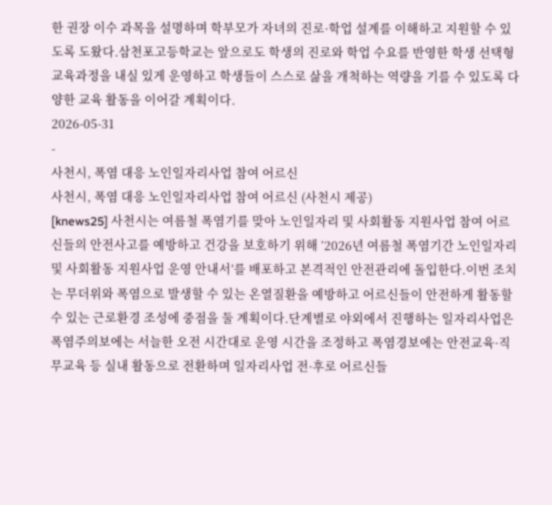한 권장 이수 과목을 설명하며 학부모가 자녀의 진로·학업 설계를 이해하고 지원할 수 있도록 도왔다.삼천포고등학교는 앞으로도 학생의 진로와 학업 수요를 반영한 학생 선택형 교육과정을 내실 있게 운영하고 학생들이 스스로 삶을 개척하는 역량을 기를 수 있도록 다양한 교육 활동을 이어갈 계획이다.
2026-05-31
-
사천시, 폭염 대응 노인일자리사업 참여 어르신
사천시, 폭염 대응 노인일자리사업 참여 어르신 (사천시 제공)
[knews25] 사천시는 여름철 폭염기를 맞아 노인일자리 및 사회활동 지원사업 참여 어르신들의 안전사고를 예방하고 건강을 보호하기 위해 ‘2026년 여름철 폭염기간 노인일자리 및 사회활동 지원사업 운영 안내서’를 배포하고 본격적인 안전관리에 돌입한다.이번 조치는 무더위와 폭염으로 발생할 수 있는 온열질환을 예방하고 어르신들이 안전하게 활동할 수 있는 근로환경 조성에 중점을 둘 계획이다.단계별로 야외에서 진행하는 일자리사업은 폭염주의보에는 서늘한 오전 시간대로 운영 시간을 조정하고 폭염경보에는 안전교육·직무교육 등 실내 활동으로 전환하며 일자리사업 전·후로 어르신들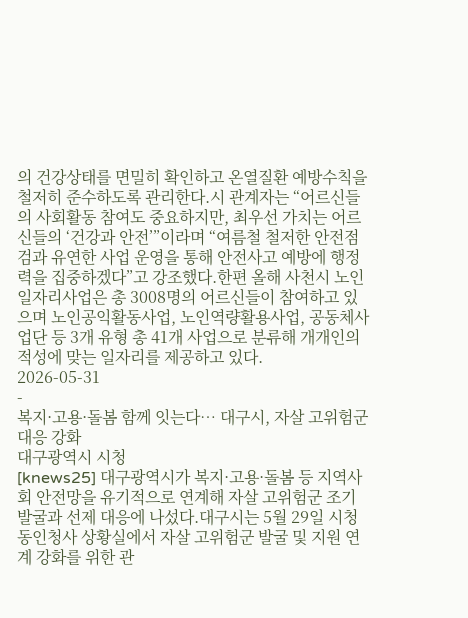의 건강상태를 면밀히 확인하고 온열질환 예방수칙을 철저히 준수하도록 관리한다.시 관계자는 “어르신들의 사회활동 참여도 중요하지만, 최우선 가치는 어르신들의 ‘건강과 안전’”이라며 “여름철 철저한 안전점검과 유연한 사업 운영을 통해 안전사고 예방에 행정력을 집중하겠다”고 강조했다.한편 올해 사천시 노인일자리사업은 총 3008명의 어르신들이 참여하고 있으며 노인공익활동사업, 노인역량활용사업, 공동체사업단 등 3개 유형 총 41개 사업으로 분류해 개개인의 적성에 맞는 일자리를 제공하고 있다.
2026-05-31
-
복지·고용·돌봄 함께 잇는다… 대구시, 자살 고위험군 대응 강화
대구광역시 시청
[knews25] 대구광역시가 복지·고용·돌봄 등 지역사회 안전망을 유기적으로 연계해 자살 고위험군 조기 발굴과 선제 대응에 나섰다.대구시는 5월 29일 시청 동인청사 상황실에서 자살 고위험군 발굴 및 지원 연계 강화를 위한 관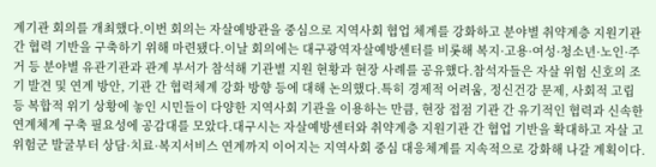계기관 회의를 개최했다.이번 회의는 자살예방관을 중심으로 지역사회 협업 체계를 강화하고 분야별 취약계층 지원기관 간 협력 기반을 구축하기 위해 마련됐다.이날 회의에는 대구광역자살예방센터를 비롯해 복지·고용·여성·청소년·노인·주거 등 분야별 유관기관과 관계 부서가 참석해 기관별 지원 현황과 현장 사례를 공유했다.참석자들은 자살 위험 신호의 조기 발견 및 연계 방안, 기관 간 협력체계 강화 방향 등에 대해 논의했다.특히 경제적 어려움, 정신건강 문제, 사회적 고립 등 복합적 위기 상황에 놓인 시민들이 다양한 지역사회 기관을 이용하는 만큼, 현장 접점 기관 간 유기적인 협력과 신속한 연계체계 구축 필요성에 공감대를 모았다.대구시는 자살예방센터와 취약계층 지원기관 간 협업 기반을 확대하고 자살 고위험군 발굴부터 상담·치료·복지서비스 연계까지 이어지는 지역사회 중심 대응체계를 지속적으로 강화해 나갈 계획이다.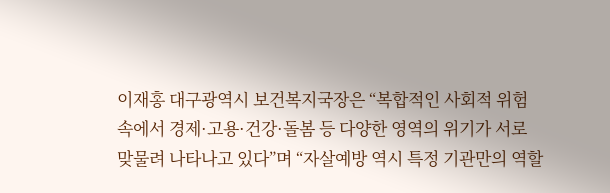이재홍 대구광역시 보건복지국장은 “복합적인 사회적 위험 속에서 경제·고용·건강·돌봄 등 다양한 영역의 위기가 서로 맞물려 나타나고 있다”며 “자살예방 역시 특정 기관만의 역할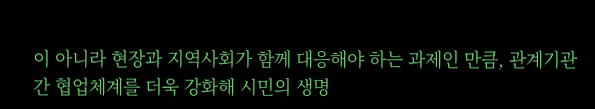이 아니라 현장과 지역사회가 함께 대응해야 하는 과제인 만큼, 관계기관 간 협업체계를 더욱 강화해 시민의 생명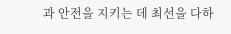과 안전을 지키는 데 최선을 다하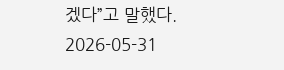겠다”고 말했다.
2026-05-31